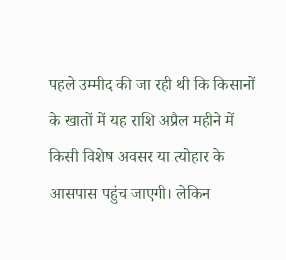पहले उम्मीद की जा रही थी कि किसानों के खातों में यह राशि अप्रैल महीने में किसी विशेष अवसर या त्योहार के आसपास पहुंच जाएगी। लेकिन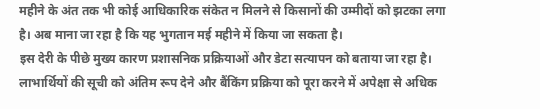महीने के अंत तक भी कोई आधिकारिक संकेत न मिलने से किसानों की उम्मीदों को झटका लगा है। अब माना जा रहा है कि यह भुगतान मई महीने में किया जा सकता है।
इस देरी के पीछे मुख्य कारण प्रशासनिक प्रक्रियाओं और डेटा सत्यापन को बताया जा रहा है। लाभार्थियों की सूची को अंतिम रूप देने और बैंकिंग प्रक्रिया को पूरा करने में अपेक्षा से अधिक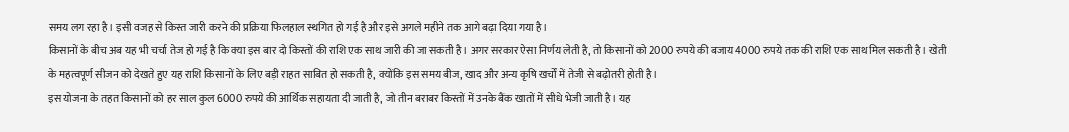समय लग रहा है। इसी वजह से किस्त जारी करने की प्रक्रिया फिलहाल स्थगित हो गई है और इसे अगले महीने तक आगे बढ़ा दिया गया है।
किसानों के बीच अब यह भी चर्चा तेज हो गई है कि क्या इस बार दो किस्तों की राशि एक साथ जारी की जा सकती है। अगर सरकार ऐसा निर्णय लेती है, तो किसानों को 2000 रुपये की बजाय 4000 रुपये तक की राशि एक साथ मिल सकती है। खेती के महत्वपूर्ण सीजन को देखते हुए यह राशि किसानों के लिए बड़ी राहत साबित हो सकती है, क्योंकि इस समय बीज, खाद और अन्य कृषि खर्चों में तेजी से बढ़ोतरी होती है।
इस योजना के तहत किसानों को हर साल कुल 6000 रुपये की आर्थिक सहायता दी जाती है, जो तीन बराबर किस्तों में उनके बैंक खातों में सीधे भेजी जाती है। यह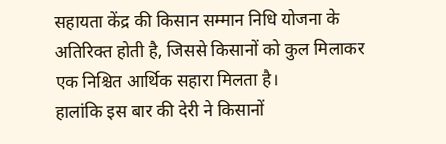सहायता केंद्र की किसान सम्मान निधि योजना के अतिरिक्त होती है, जिससे किसानों को कुल मिलाकर एक निश्चित आर्थिक सहारा मिलता है।
हालांकि इस बार की देरी ने किसानों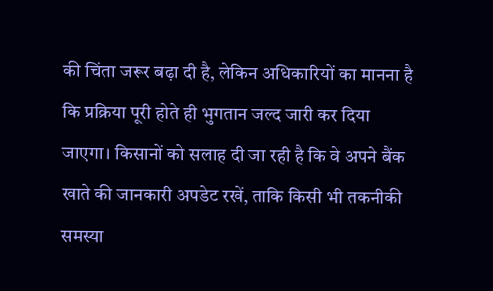की चिंता जरूर बढ़ा दी है, लेकिन अधिकारियों का मानना है कि प्रक्रिया पूरी होते ही भुगतान जल्द जारी कर दिया जाएगा। किसानों को सलाह दी जा रही है कि वे अपने बैंक खाते की जानकारी अपडेट रखें, ताकि किसी भी तकनीकी समस्या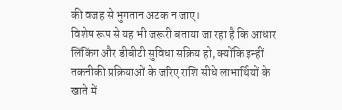की वजह से भुगतान अटक न जाए।
विशेष रूप से यह भी जरूरी बताया जा रहा है कि आधार लिंकिंग और डीबीटी सुविधा सक्रिय हो, क्योंकि इन्हीं तकनीकी प्रक्रियाओं के जरिए राशि सीधे लाभार्थियों के खाते में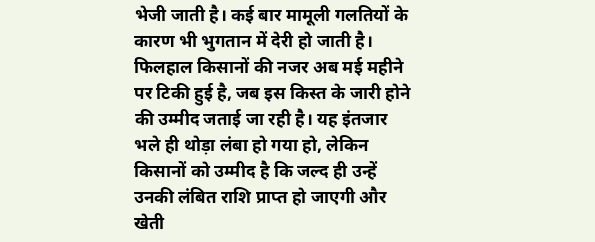भेजी जाती है। कई बार मामूली गलतियों के कारण भी भुगतान में देरी हो जाती है।
फिलहाल किसानों की नजर अब मई महीने पर टिकी हुई है, जब इस किस्त के जारी होने की उम्मीद जताई जा रही है। यह इंतजार भले ही थोड़ा लंबा हो गया हो, लेकिन किसानों को उम्मीद है कि जल्द ही उन्हें उनकी लंबित राशि प्राप्त हो जाएगी और खेती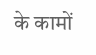के कामों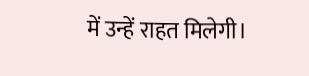में उन्हें राहत मिलेगी।